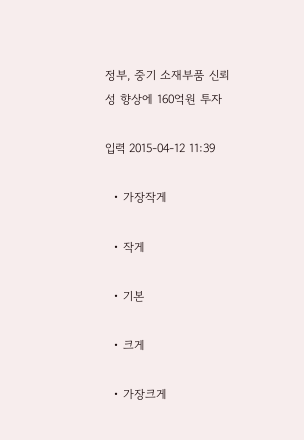정부, 중기 소재부품 신뢰성 향상에 160억원 투자

입력 2015-04-12 11:39

  • 가장작게

  • 작게

  • 기본

  • 크게

  • 가장크게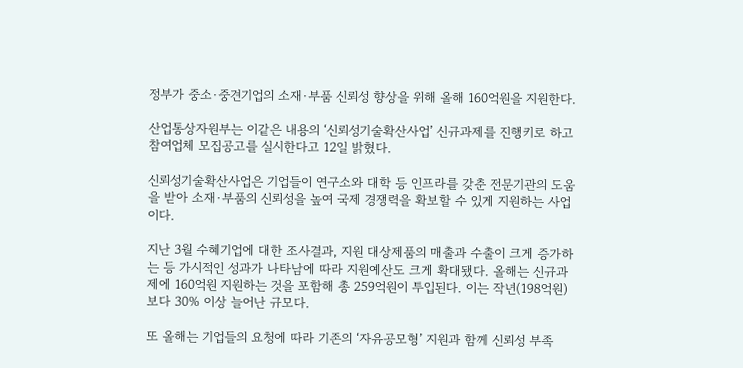정부가 중소·중견기업의 소재·부품 신뢰성 향상을 위해 올해 160억원을 지원한다.

산업통상자원부는 이같은 내용의 ‘신뢰성기술확산사업’ 신규과제를 진행키로 하고 참여업체 모집공고를 실시한다고 12일 밝혔다.

신뢰성기술확산사업은 기업들이 연구소와 대학 등 인프라를 갖춘 전문기관의 도움을 받아 소재·부품의 신뢰성을 높여 국제 경쟁력을 확보할 수 있게 지원하는 사업이다.

지난 3월 수혜기업에 대한 조사결과, 지원 대상제품의 매출과 수출이 크게 증가하는 등 가시적인 성과가 나타남에 따라 지원예산도 크게 확대됐다. 올해는 신규과제에 160억원 지원하는 것을 포함해 총 259억원이 투입된다. 이는 작년(198억원)보다 30% 이상 늘어난 규모다.

또 올해는 기업들의 요청에 따라 기존의 ‘자유공모형’ 지원과 함께 신뢰성 부족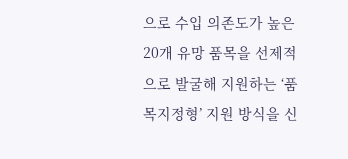으로 수입 의존도가 높은 20개 유망 품목을 선제적으로 발굴해 지원하는 ‘품목지정형’ 지원 방식을 신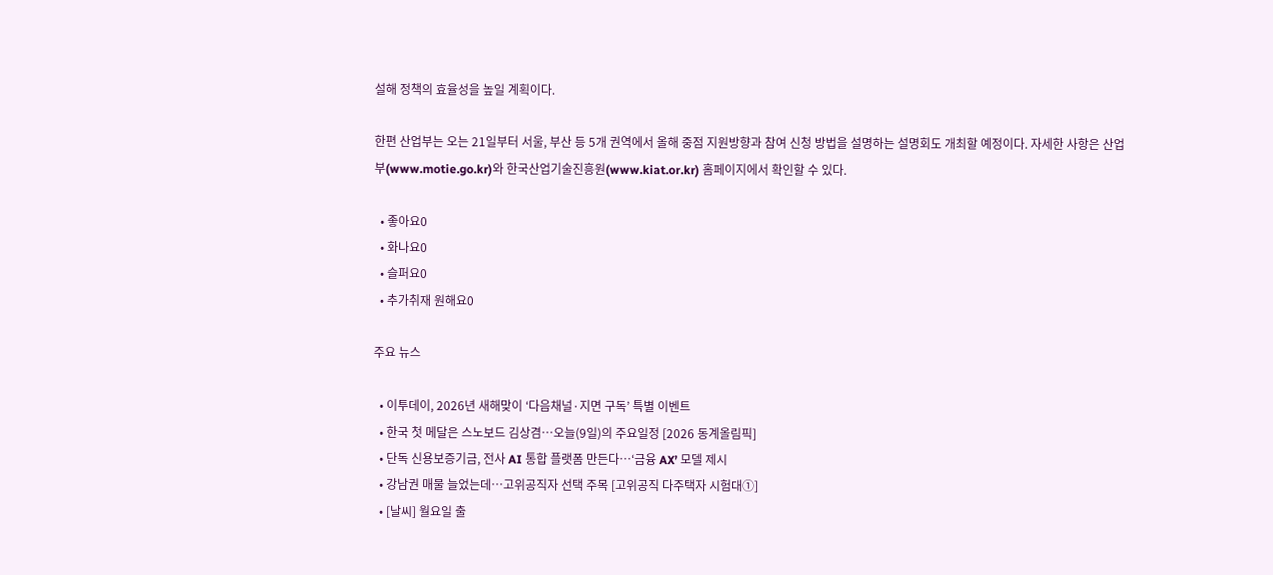설해 정책의 효율성을 높일 계획이다.

한편 산업부는 오는 21일부터 서울, 부산 등 5개 권역에서 올해 중점 지원방향과 참여 신청 방법을 설명하는 설명회도 개최할 예정이다. 자세한 사항은 산업부(www.motie.go.kr)와 한국산업기술진흥원(www.kiat.or.kr) 홈페이지에서 확인할 수 있다.

  • 좋아요0
  • 화나요0
  • 슬퍼요0
  • 추가취재 원해요0

주요 뉴스

  • 이투데이, 2026년 새해맞이 ‘다음채널·지면 구독’ 특별 이벤트
  • 한국 첫 메달은 스노보드 김상겸…오늘(9일)의 주요일정 [2026 동계올림픽]
  • 단독 신용보증기금, 전사 AI 통합 플랫폼 만든다⋯‘금융 AX’ 모델 제시
  • 강남권 매물 늘었는데⋯고위공직자 선택 주목 [고위공직 다주택자 시험대①]
  • [날씨] 월요일 출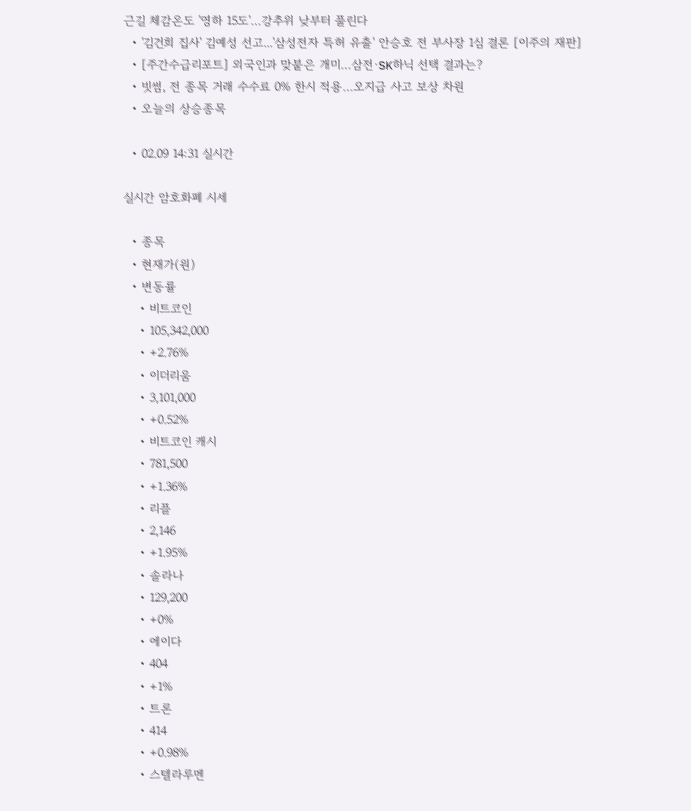근길 체감온도 '영하 15도'…강추위 낮부터 풀린다
  • '김건희 집사' 김예성 선고...'삼성전자 특허 유출' 안승호 전 부사장 1심 결론 [이주의 재판]
  • [주간수급리포트] 외국인과 맞붙은 개미…삼전·SK하닉 선택 결과는?
  • 빗썸, 전 종목 거래 수수료 0% 한시 적용…오지급 사고 보상 차원
  • 오늘의 상승종목

  • 02.09 14:31 실시간

실시간 암호화폐 시세

  • 종목
  • 현재가(원)
  • 변동률
    • 비트코인
    • 105,342,000
    • +2.76%
    • 이더리움
    • 3,101,000
    • +0.52%
    • 비트코인 캐시
    • 781,500
    • +1.36%
    • 리플
    • 2,146
    • +1.95%
    • 솔라나
    • 129,200
    • +0%
    • 에이다
    • 404
    • +1%
    • 트론
    • 414
    • +0.98%
    • 스텔라루멘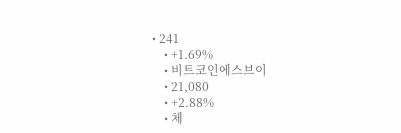• 241
    • +1.69%
    • 비트코인에스브이
    • 21,080
    • +2.88%
    • 체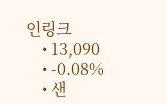인링크
    • 13,090
    • -0.08%
    • 샌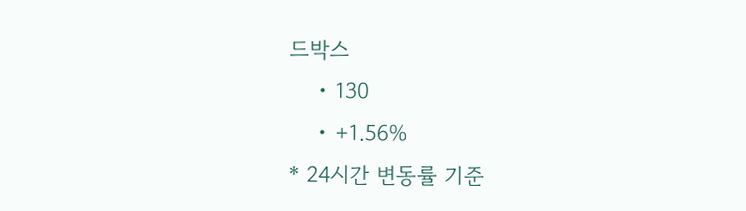드박스
    • 130
    • +1.56%
* 24시간 변동률 기준